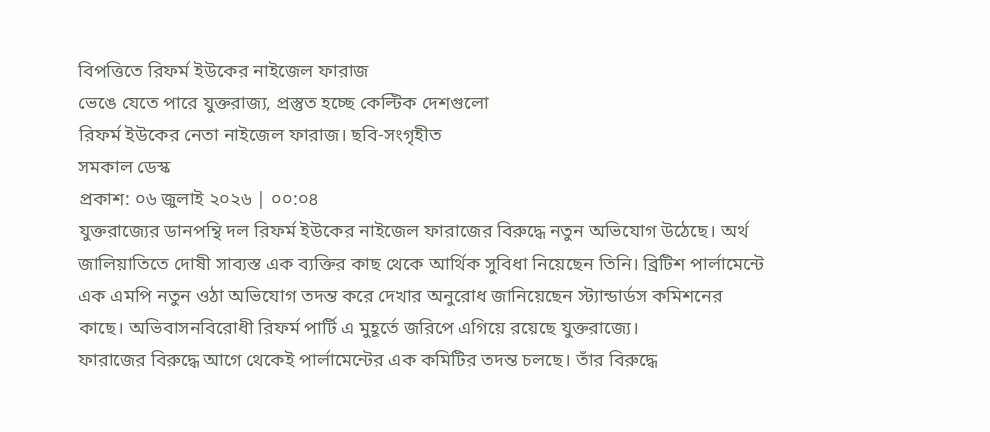বিপত্তিতে রিফর্ম ইউকের নাইজেল ফারাজ
ভেঙে যেতে পারে যুক্তরাজ্য, প্রস্তুত হচ্ছে কেল্টিক দেশগুলো
রিফর্ম ইউকের নেতা নাইজেল ফারাজ। ছবি-সংগৃহীত
সমকাল ডেস্ক
প্রকাশ: ০৬ জুলাই ২০২৬ | ০০:০৪
যুক্তরাজ্যের ডানপন্থি দল রিফর্ম ইউকের নাইজেল ফারাজের বিরুদ্ধে নতুন অভিযোগ উঠেছে। অর্থ জালিয়াতিতে দোষী সাব্যস্ত এক ব্যক্তির কাছ থেকে আর্থিক সুবিধা নিয়েছেন তিনি। ব্রিটিশ পার্লামেন্টে এক এমপি নতুন ওঠা অভিযোগ তদন্ত করে দেখার অনুরোধ জানিয়েছেন স্ট্যান্ডার্ডস কমিশনের কাছে। অভিবাসনবিরোধী রিফর্ম পার্টি এ মুহূর্তে জরিপে এগিয়ে রয়েছে যুক্তরাজ্যে।
ফারাজের বিরুদ্ধে আগে থেকেই পার্লামেন্টের এক কমিটির তদন্ত চলছে। তাঁর বিরুদ্ধে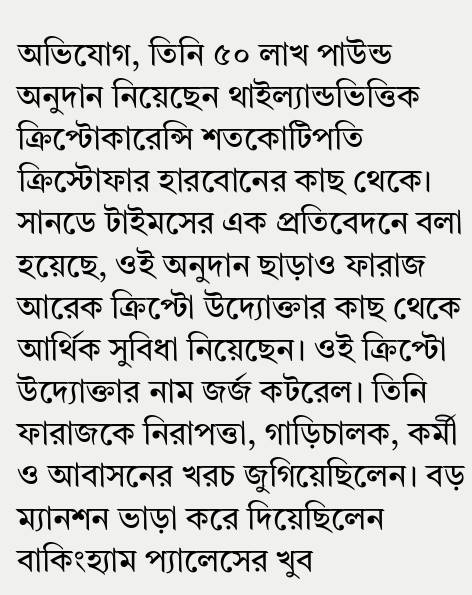অভিযোগ, তিনি ৫০ লাখ পাউন্ড অনুদান নিয়েছেন থাইল্যান্ডভিত্তিক ক্রিপ্টোকারেন্সি শতকোটিপতি ক্রিস্টোফার হারবোনের কাছ থেকে।
সানডে টাইমসের এক প্রতিবেদনে বলা হয়েছে, ওই অনুদান ছাড়াও ফারাজ আরেক ক্রিপ্টো উদ্যোক্তার কাছ থেকে আর্থিক সুবিধা নিয়েছেন। ওই ক্রিপ্টো উদ্যোক্তার নাম জর্জ কটরেল। তিনি ফারাজকে নিরাপত্তা, গাড়িচালক, কর্মী ও আবাসনের খরচ জুগিয়েছিলেন। বড় ম্যানশন ভাড়া করে দিয়েছিলেন বাকিংহ্যাম প্যালেসের খুব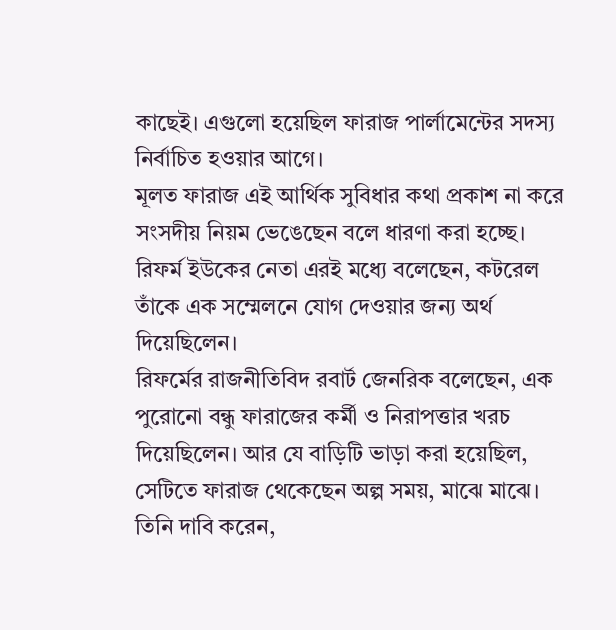কাছেই। এগুলো হয়েছিল ফারাজ পার্লামেন্টের সদস্য নির্বাচিত হওয়ার আগে।
মূলত ফারাজ এই আর্থিক সুবিধার কথা প্রকাশ না করে সংসদীয় নিয়ম ভেঙেছেন বলে ধারণা করা হচ্ছে। রিফর্ম ইউকের নেতা এরই মধ্যে বলেছেন, কটরেল তাঁকে এক সম্মেলনে যোগ দেওয়ার জন্য অর্থ দিয়েছিলেন।
রিফর্মের রাজনীতিবিদ রবার্ট জেনরিক বলেছেন, এক পুরোনো বন্ধু ফারাজের কর্মী ও নিরাপত্তার খরচ দিয়েছিলেন। আর যে বাড়িটি ভাড়া করা হয়েছিল, সেটিতে ফারাজ থেকেছেন অল্প সময়, মাঝে মাঝে। তিনি দাবি করেন,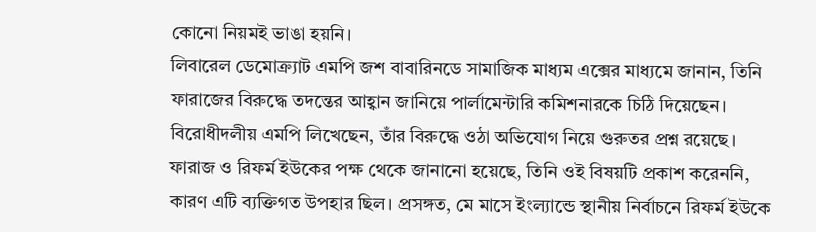কোনো নিয়মই ভাঙা হয়নি।
লিবারেল ডেমোক্র্যাট এমপি জশ বাবারিনডে সামাজিক মাধ্যম এক্সের মাধ্যমে জানান, তিনি ফারাজের বিরুদ্ধে তদন্তের আহ্বান জানিয়ে পার্লামেন্টারি কমিশনারকে চিঠি দিয়েছেন। বিরোধীদলীয় এমপি লিখেছেন, তাঁর বিরুদ্ধে ওঠা অভিযোগ নিয়ে গুরুতর প্রশ্ন রয়েছে।
ফারাজ ও রিফর্ম ইউকের পক্ষ থেকে জানানো হয়েছে, তিনি ওই বিষয়টি প্রকাশ করেননি, কারণ এটি ব্যক্তিগত উপহার ছিল। প্রসঙ্গত, মে মাসে ইংল্যান্ডে স্থানীয় নির্বাচনে রিফর্ম ইউকে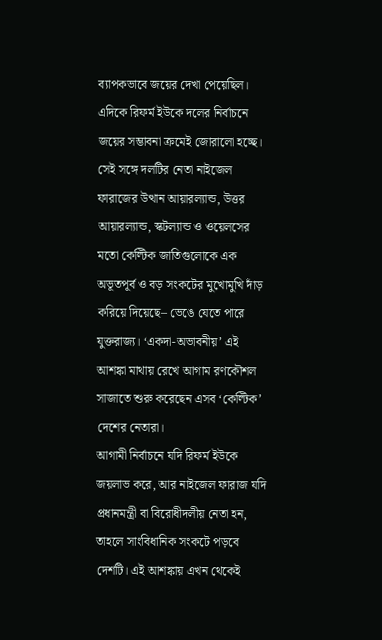ব্যাপকভাবে জয়ের দেখা পেয়েছিল।
এদিকে রিফর্ম ইউকে দলের নির্বাচনে জয়ের সম্ভাবনা ক্রমেই জোরালো হচ্ছে। সেই সঙ্গে দলটির নেতা নাইজেল ফারাজের উত্থান আয়ারল্যান্ড, উত্তর আয়ারল্যান্ড, স্কটল্যান্ড ও ওয়েলসের মতো কেল্টিক জাতিগুলোকে এক অভূতপূর্ব ও বড় সংকটের মুখোমুখি দাঁড় করিয়ে দিয়েছে– ভেঙে যেতে পারে যুক্তরাজ্য। ‘একদা-অভাবনীয়’ এই আশঙ্কা মাথায় রেখে আগাম রণকৌশল সাজাতে শুরু করেছেন এসব ‘কেল্টিক’ দেশের নেতারা।
আগামী নির্বাচনে যদি রিফর্ম ইউকে জয়লাভ করে, আর নাইজেল ফারাজ যদি প্রধানমন্ত্রী বা বিরোধীদলীয় নেতা হন, তাহলে সাংবিধানিক সংকটে পড়বে দেশটি। এই আশঙ্কায় এখন থেকেই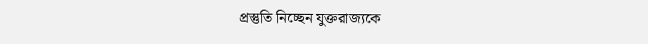প্রস্তুতি নিচ্ছেন যুক্তরাজ্যকে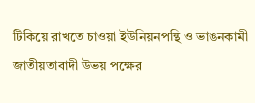টিকিয়ে রাখতে চাওয়া ইউনিয়নপন্থি ও ভাঙনকামী জাতীয়তাবাদী উভয় পক্ষের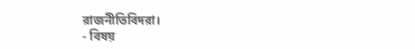রাজনীতিবিদরা।
- বিষয়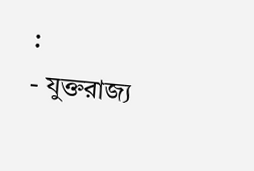:
- যুক্তরাজ্য